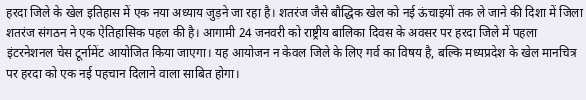हरदा जिले के खेल इतिहास में एक नया अध्याय जुड़ने जा रहा है। शतरंज जैसे बौद्धिक खेल को नई ऊंचाइयों तक ले जाने की दिशा में जिला शतरंज संगठन ने एक ऐतिहासिक पहल की है। आगामी 24 जनवरी को राष्ट्रीय बालिका दिवस के अवसर पर हरदा जिले में पहला इंटरनेशनल चेस टूर्नामेंट आयोजित किया जाएगा। यह आयोजन न केवल जिले के लिए गर्व का विषय है, बल्कि मध्यप्रदेश के खेल मानचित्र पर हरदा को एक नई पहचान दिलाने वाला साबित होगा।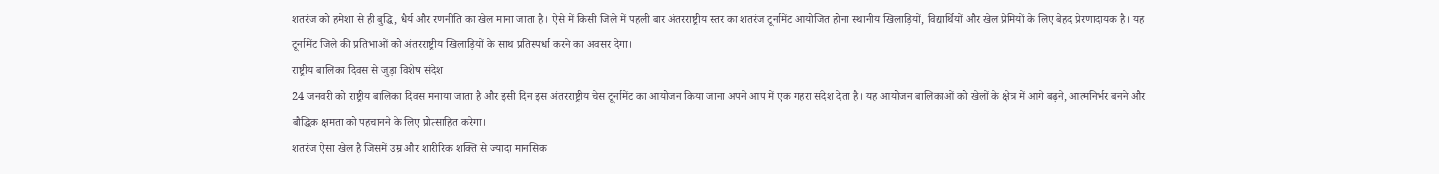शतरंज को हमेशा से ही बुद्धि, धैर्य और रणनीति का खेल माना जाता है। ऐसे में किसी जिले में पहली बार अंतरराष्ट्रीय स्तर का शतरंज टूर्नामेंट आयोजित होना स्थानीय खिलाड़ियों, विद्यार्थियों और खेल प्रेमियों के लिए बेहद प्रेरणादायक है। यह टूर्नामेंट जिले की प्रतिभाओं को अंतरराष्ट्रीय खिलाड़ियों के साथ प्रतिस्पर्धा करने का अवसर देगा।
राष्ट्रीय बालिका दिवस से जुड़ा विशेष संदेश
24 जनवरी को राष्ट्रीय बालिका दिवस मनाया जाता है और इसी दिन इस अंतरराष्ट्रीय चेस टूर्नामेंट का आयोजन किया जाना अपने आप में एक गहरा संदेश देता है। यह आयोजन बालिकाओं को खेलों के क्षेत्र में आगे बढ़ने, आत्मनिर्भर बनने और बौद्धिक क्षमता को पहचानने के लिए प्रोत्साहित करेगा।
शतरंज ऐसा खेल है जिसमें उम्र और शारीरिक शक्ति से ज्यादा मानसिक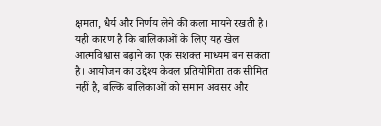क्षमता, धैर्य और निर्णय लेने की कला मायने रखती है। यही कारण है कि बालिकाओं के लिए यह खेल आत्मविश्वास बढ़ाने का एक सशक्त माध्यम बन सकता है। आयोजन का उद्देश्य केवल प्रतियोगिता तक सीमित नहीं है, बल्कि बालिकाओं को समान अवसर और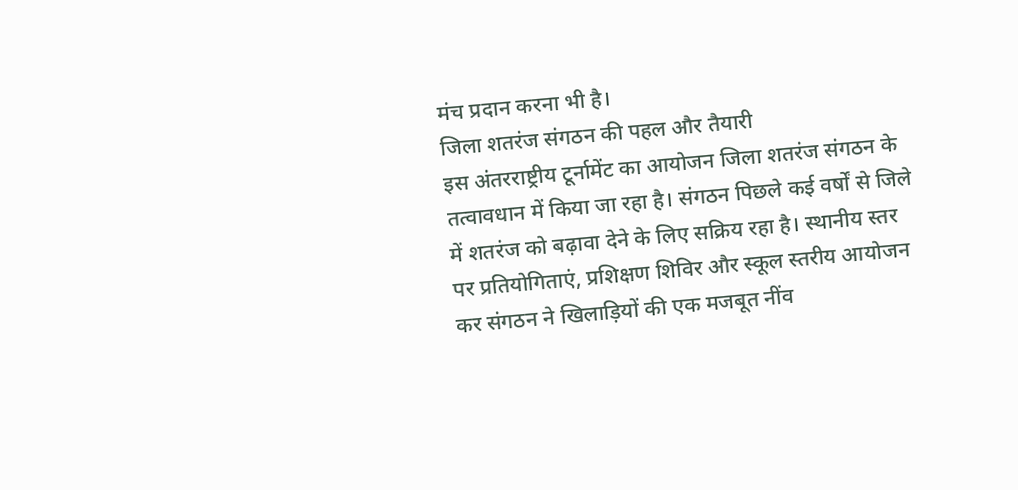मंच प्रदान करना भी है।
जिला शतरंज संगठन की पहल और तैयारी
इस अंतरराष्ट्रीय टूर्नामेंट का आयोजन जिला शतरंज संगठन के तत्वावधान में किया जा रहा है। संगठन पिछले कई वर्षों से जिले में शतरंज को बढ़ावा देने के लिए सक्रिय रहा है। स्थानीय स्तर पर प्रतियोगिताएं, प्रशिक्षण शिविर और स्कूल स्तरीय आयोजन कर संगठन ने खिलाड़ियों की एक मजबूत नींव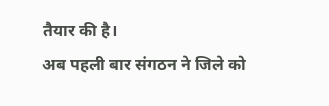तैयार की है।
अब पहली बार संगठन ने जिले को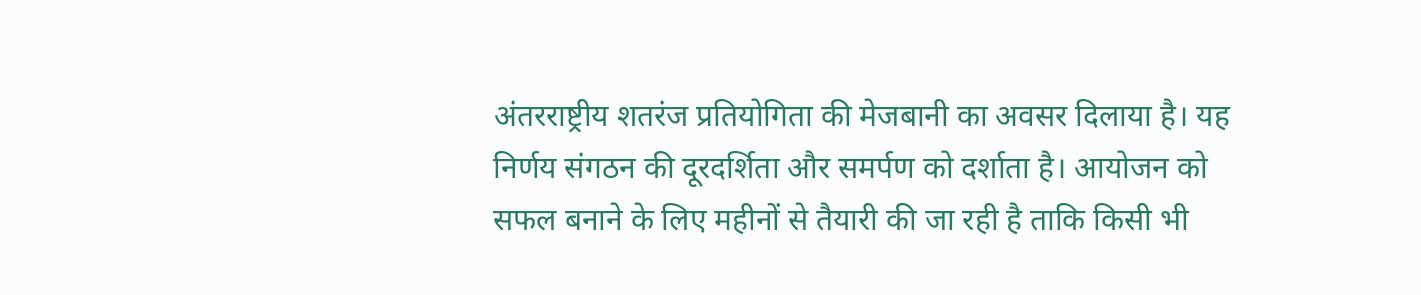अंतरराष्ट्रीय शतरंज प्रतियोगिता की मेजबानी का अवसर दिलाया है। यह निर्णय संगठन की दूरदर्शिता और समर्पण को दर्शाता है। आयोजन को सफल बनाने के लिए महीनों से तैयारी की जा रही है ताकि किसी भी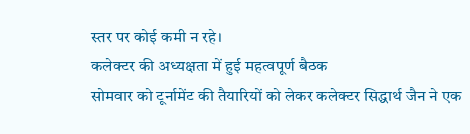स्तर पर कोई कमी न रहे।
कलेक्टर की अध्यक्षता में हुई महत्वपूर्ण बैठक
सोमवार को टूर्नामेंट की तैयारियों को लेकर कलेक्टर सिद्धार्थ जैन ने एक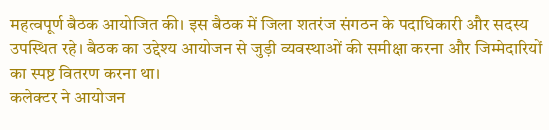महत्वपूर्ण बैठक आयोजित की। इस बैठक में जिला शतरंज संगठन के पदाधिकारी और सदस्य उपस्थित रहे। बैठक का उद्देश्य आयोजन से जुड़ी व्यवस्थाओं की समीक्षा करना और जिम्मेदारियों का स्पष्ट वितरण करना था।
कलेक्टर ने आयोजन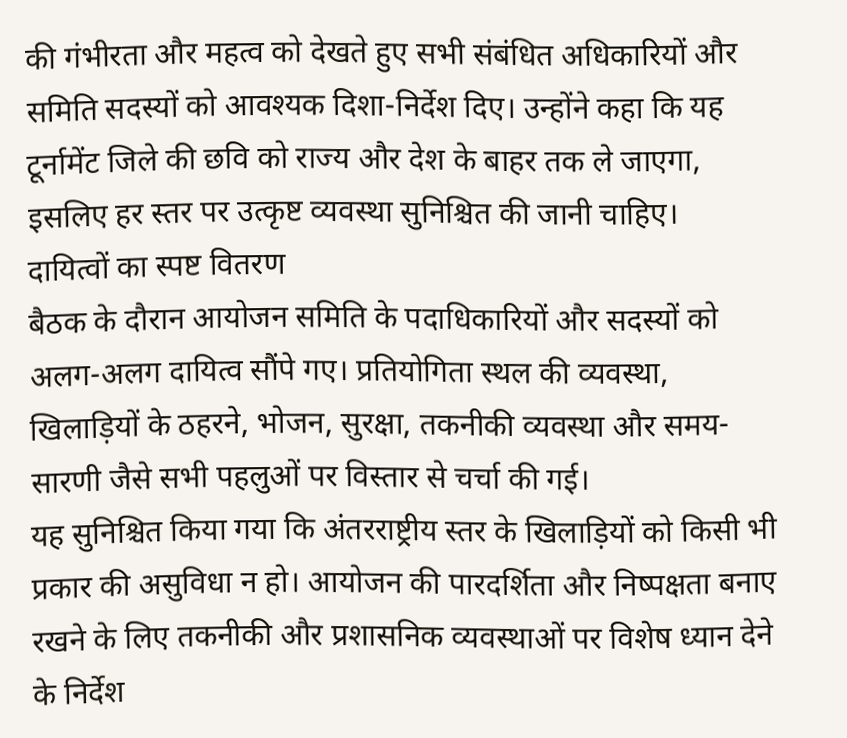की गंभीरता और महत्व को देखते हुए सभी संबंधित अधिकारियों और समिति सदस्यों को आवश्यक दिशा-निर्देश दिए। उन्होंने कहा कि यह टूर्नामेंट जिले की छवि को राज्य और देश के बाहर तक ले जाएगा, इसलिए हर स्तर पर उत्कृष्ट व्यवस्था सुनिश्चित की जानी चाहिए।
दायित्वों का स्पष्ट वितरण
बैठक के दौरान आयोजन समिति के पदाधिकारियों और सदस्यों को अलग-अलग दायित्व सौंपे गए। प्रतियोगिता स्थल की व्यवस्था, खिलाड़ियों के ठहरने, भोजन, सुरक्षा, तकनीकी व्यवस्था और समय-सारणी जैसे सभी पहलुओं पर विस्तार से चर्चा की गई।
यह सुनिश्चित किया गया कि अंतरराष्ट्रीय स्तर के खिलाड़ियों को किसी भी प्रकार की असुविधा न हो। आयोजन की पारदर्शिता और निष्पक्षता बनाए रखने के लिए तकनीकी और प्रशासनिक व्यवस्थाओं पर विशेष ध्यान देने के निर्देश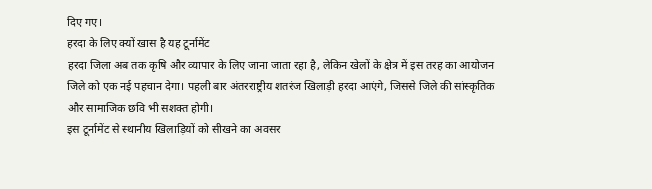दिए गए।
हरदा के लिए क्यों खास है यह टूर्नामेंट
हरदा जिला अब तक कृषि और व्यापार के लिए जाना जाता रहा है, लेकिन खेलों के क्षेत्र में इस तरह का आयोजन जिले को एक नई पहचान देगा। पहली बार अंतरराष्ट्रीय शतरंज खिलाड़ी हरदा आएंगे, जिससे जिले की सांस्कृतिक और सामाजिक छवि भी सशक्त होगी।
इस टूर्नामेंट से स्थानीय खिलाड़ियों को सीखने का अवसर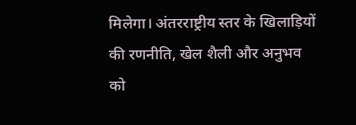मिलेगा। अंतरराष्ट्रीय स्तर के खिलाड़ियों की रणनीति, खेल शैली और अनुभव को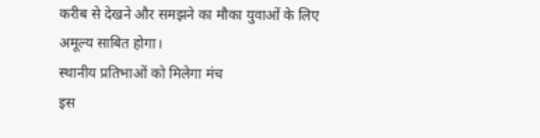करीब से देखने और समझने का मौका युवाओं के लिए अमूल्य साबित होगा।
स्थानीय प्रतिभाओं को मिलेगा मंच
इस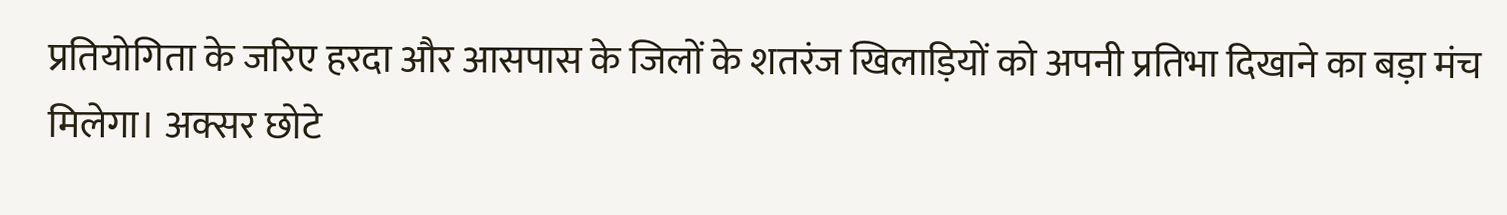प्रतियोगिता के जरिए हरदा और आसपास के जिलों के शतरंज खिलाड़ियों को अपनी प्रतिभा दिखाने का बड़ा मंच मिलेगा। अक्सर छोटे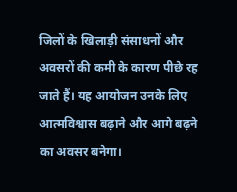जिलों के खिलाड़ी संसाधनों और अवसरों की कमी के कारण पीछे रह जाते हैं। यह आयोजन उनके लिए आत्मविश्वास बढ़ाने और आगे बढ़ने का अवसर बनेगा।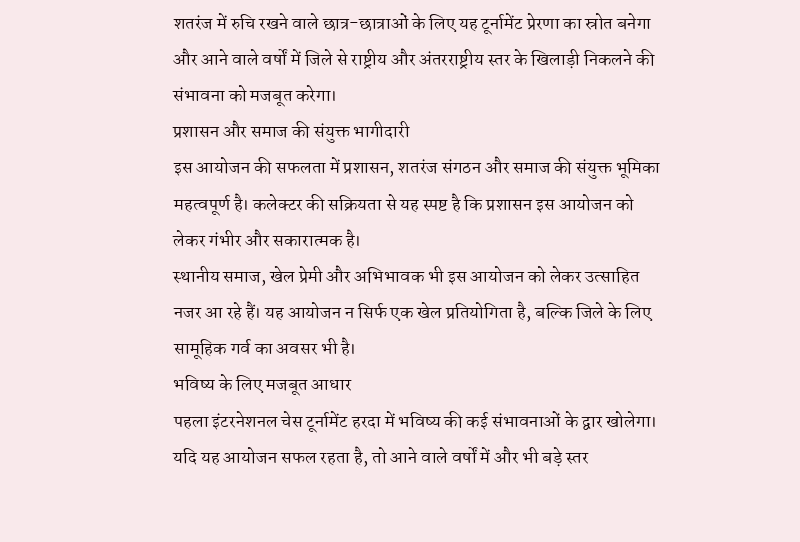शतरंज में रुचि रखने वाले छात्र-छात्राओं के लिए यह टूर्नामेंट प्रेरणा का स्रोत बनेगा और आने वाले वर्षों में जिले से राष्ट्रीय और अंतरराष्ट्रीय स्तर के खिलाड़ी निकलने की संभावना को मजबूत करेगा।
प्रशासन और समाज की संयुक्त भागीदारी
इस आयोजन की सफलता में प्रशासन, शतरंज संगठन और समाज की संयुक्त भूमिका महत्वपूर्ण है। कलेक्टर की सक्रियता से यह स्पष्ट है कि प्रशासन इस आयोजन को लेकर गंभीर और सकारात्मक है।
स्थानीय समाज, खेल प्रेमी और अभिभावक भी इस आयोजन को लेकर उत्साहित नजर आ रहे हैं। यह आयोजन न सिर्फ एक खेल प्रतियोगिता है, बल्कि जिले के लिए सामूहिक गर्व का अवसर भी है।
भविष्य के लिए मजबूत आधार
पहला इंटरनेशनल चेस टूर्नामेंट हरदा में भविष्य की कई संभावनाओं के द्वार खोलेगा। यदि यह आयोजन सफल रहता है, तो आने वाले वर्षों में और भी बड़े स्तर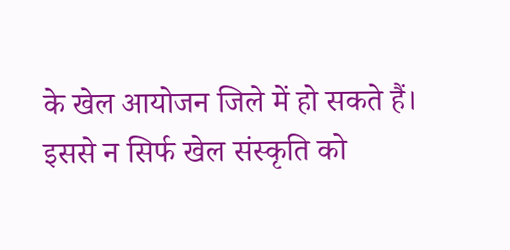के खेल आयोजन जिले में हो सकते हैं।
इससे न सिर्फ खेल संस्कृति को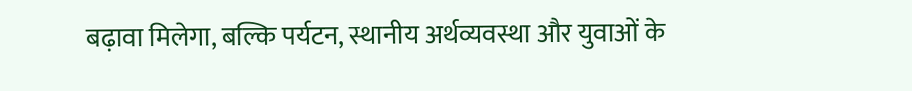बढ़ावा मिलेगा, बल्कि पर्यटन, स्थानीय अर्थव्यवस्था और युवाओं के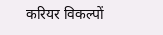करियर विकल्पों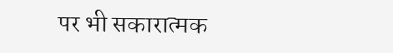पर भी सकारात्मक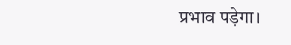प्रभाव पड़ेगा।